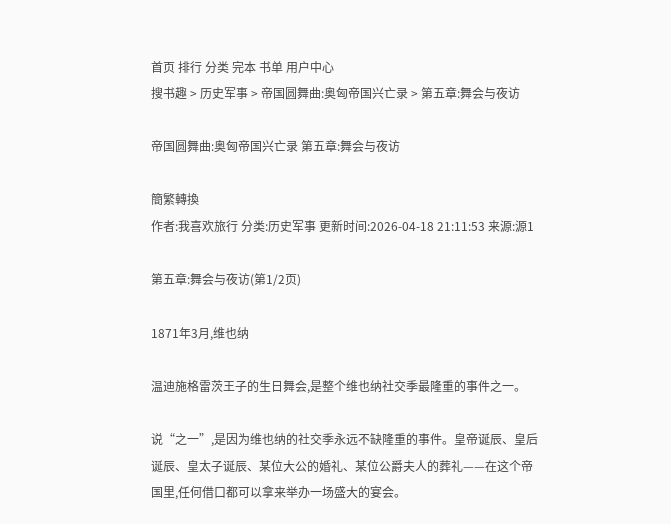首页 排行 分类 完本 书单 用户中心
搜书趣 > 历史军事 > 帝国圆舞曲:奥匈帝国兴亡录 > 第五章:舞会与夜访

帝国圆舞曲:奥匈帝国兴亡录 第五章:舞会与夜访

簡繁轉換
作者:我喜欢旅行 分类:历史军事 更新时间:2026-04-18 21:11:53 来源:源1

第五章:舞会与夜访(第1/2页)

1871年3月,维也纳

温迪施格雷茨王子的生日舞会,是整个维也纳社交季最隆重的事件之一。

说“之一”,是因为维也纳的社交季永远不缺隆重的事件。皇帝诞辰、皇后诞辰、皇太子诞辰、某位大公的婚礼、某位公爵夫人的葬礼——在这个帝国里,任何借口都可以拿来举办一场盛大的宴会。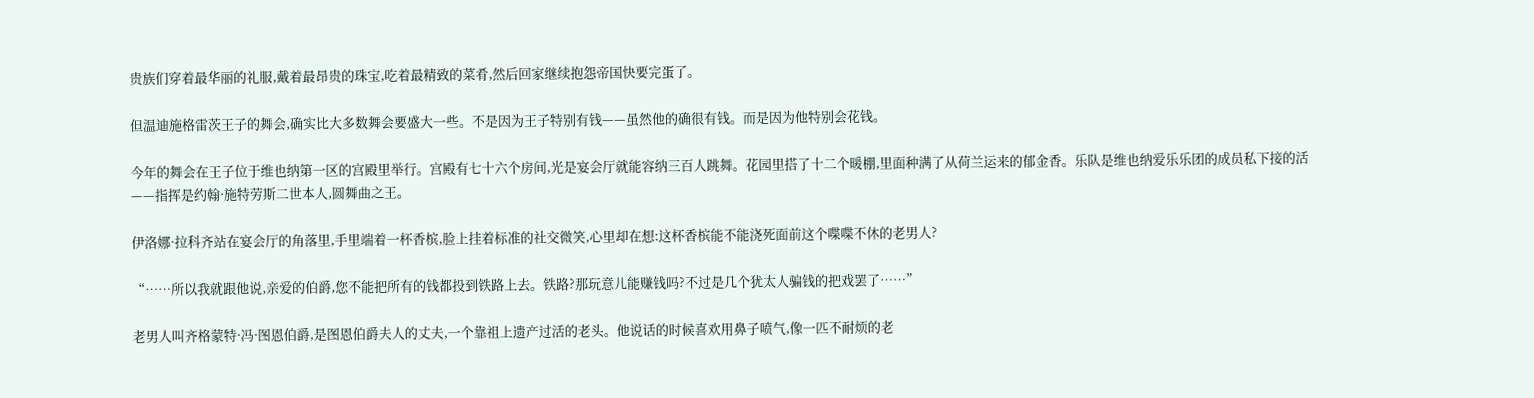贵族们穿着最华丽的礼服,戴着最昂贵的珠宝,吃着最精致的菜肴,然后回家继续抱怨帝国快要完蛋了。

但温迪施格雷茨王子的舞会,确实比大多数舞会要盛大一些。不是因为王子特别有钱——虽然他的确很有钱。而是因为他特别会花钱。

今年的舞会在王子位于维也纳第一区的宫殿里举行。宫殿有七十六个房间,光是宴会厅就能容纳三百人跳舞。花园里搭了十二个暖棚,里面种满了从荷兰运来的郁金香。乐队是维也纳爱乐乐团的成员私下接的活——指挥是约翰·施特劳斯二世本人,圆舞曲之王。

伊洛娜·拉科齐站在宴会厅的角落里,手里端着一杯香槟,脸上挂着标准的社交微笑,心里却在想:这杯香槟能不能浇死面前这个喋喋不休的老男人?

“……所以我就跟他说,亲爱的伯爵,您不能把所有的钱都投到铁路上去。铁路?那玩意儿能赚钱吗?不过是几个犹太人骗钱的把戏罢了……”

老男人叫齐格蒙特·冯·图恩伯爵,是图恩伯爵夫人的丈夫,一个靠祖上遗产过活的老头。他说话的时候喜欢用鼻子喷气,像一匹不耐烦的老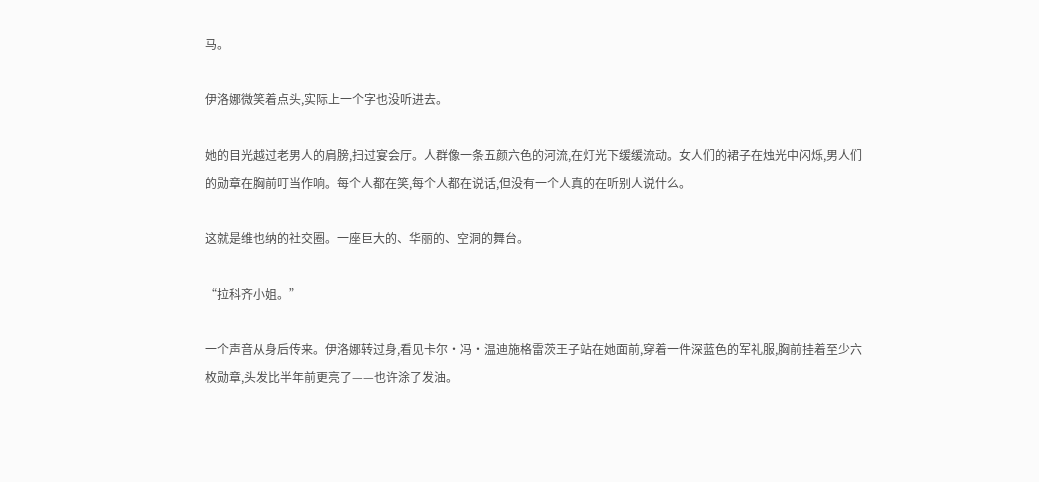马。

伊洛娜微笑着点头,实际上一个字也没听进去。

她的目光越过老男人的肩膀,扫过宴会厅。人群像一条五颜六色的河流,在灯光下缓缓流动。女人们的裙子在烛光中闪烁,男人们的勋章在胸前叮当作响。每个人都在笑,每个人都在说话,但没有一个人真的在听别人说什么。

这就是维也纳的社交圈。一座巨大的、华丽的、空洞的舞台。

“拉科齐小姐。”

一个声音从身后传来。伊洛娜转过身,看见卡尔·冯·温迪施格雷茨王子站在她面前,穿着一件深蓝色的军礼服,胸前挂着至少六枚勋章,头发比半年前更亮了——也许涂了发油。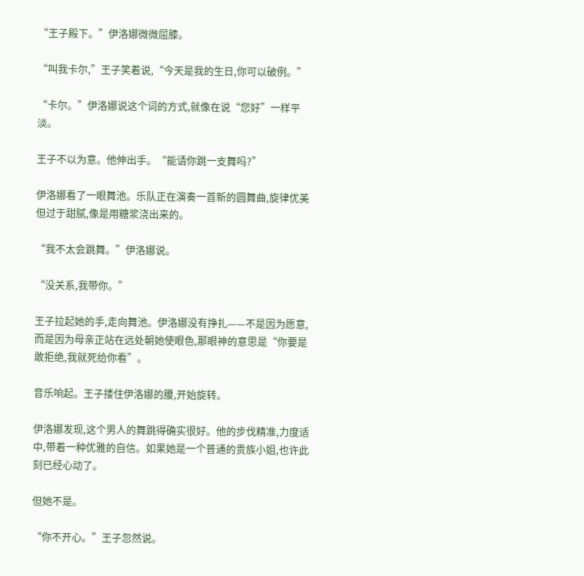“王子殿下。”伊洛娜微微屈膝。

“叫我卡尔,”王子笑着说,“今天是我的生日,你可以破例。”

“卡尔。”伊洛娜说这个词的方式,就像在说“您好”一样平淡。

王子不以为意。他伸出手。“能请你跳一支舞吗?”

伊洛娜看了一眼舞池。乐队正在演奏一首新的圆舞曲,旋律优美但过于甜腻,像是用糖浆浇出来的。

“我不太会跳舞。”伊洛娜说。

“没关系,我带你。”

王子拉起她的手,走向舞池。伊洛娜没有挣扎——不是因为愿意,而是因为母亲正站在远处朝她使眼色,那眼神的意思是“你要是敢拒绝,我就死给你看”。

音乐响起。王子搂住伊洛娜的腰,开始旋转。

伊洛娜发现,这个男人的舞跳得确实很好。他的步伐精准,力度适中,带着一种优雅的自信。如果她是一个普通的贵族小姐,也许此刻已经心动了。

但她不是。

“你不开心。”王子忽然说。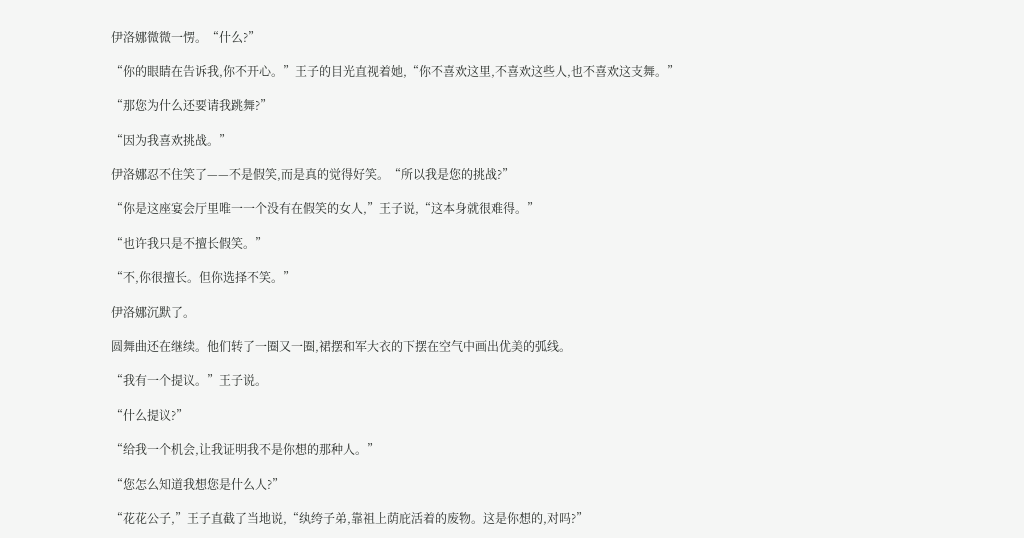伊洛娜微微一愣。“什么?”

“你的眼睛在告诉我,你不开心。”王子的目光直视着她,“你不喜欢这里,不喜欢这些人,也不喜欢这支舞。”

“那您为什么还要请我跳舞?”

“因为我喜欢挑战。”

伊洛娜忍不住笑了——不是假笑,而是真的觉得好笑。“所以我是您的挑战?”

“你是这座宴会厅里唯一一个没有在假笑的女人,”王子说,“这本身就很难得。”

“也许我只是不擅长假笑。”

“不,你很擅长。但你选择不笑。”

伊洛娜沉默了。

圆舞曲还在继续。他们转了一圈又一圈,裙摆和军大衣的下摆在空气中画出优美的弧线。

“我有一个提议。”王子说。

“什么提议?”

“给我一个机会,让我证明我不是你想的那种人。”

“您怎么知道我想您是什么人?”

“花花公子,”王子直截了当地说,“纨绔子弟,靠祖上荫庇活着的废物。这是你想的,对吗?”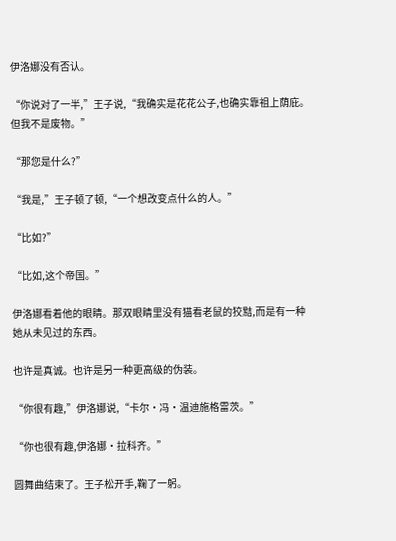伊洛娜没有否认。

“你说对了一半,”王子说,“我确实是花花公子,也确实靠祖上荫庇。但我不是废物。”

“那您是什么?”

“我是,”王子顿了顿,“一个想改变点什么的人。”

“比如?”

“比如,这个帝国。”

伊洛娜看着他的眼睛。那双眼睛里没有猫看老鼠的狡黠,而是有一种她从未见过的东西。

也许是真诚。也许是另一种更高级的伪装。

“你很有趣,”伊洛娜说,“卡尔·冯·温迪施格雷茨。”

“你也很有趣,伊洛娜·拉科齐。”

圆舞曲结束了。王子松开手,鞠了一躬。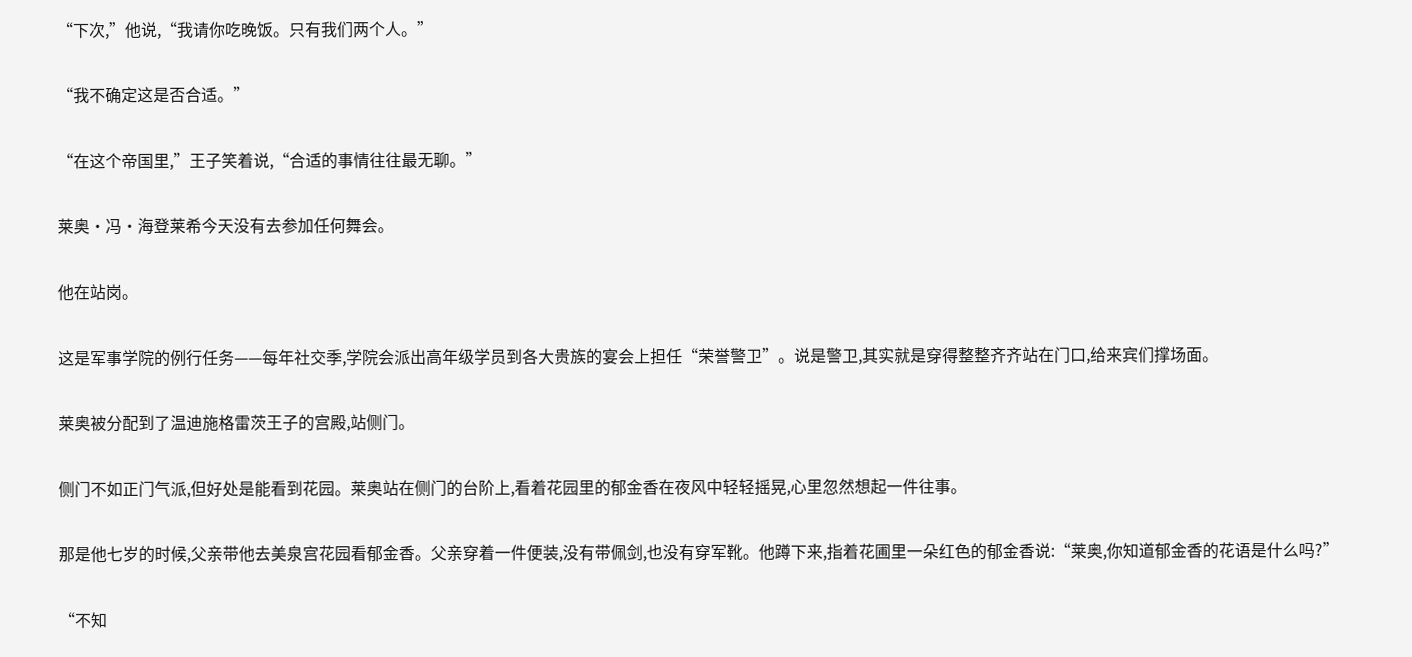“下次,”他说,“我请你吃晚饭。只有我们两个人。”

“我不确定这是否合适。”

“在这个帝国里,”王子笑着说,“合适的事情往往最无聊。”

莱奥·冯·海登莱希今天没有去参加任何舞会。

他在站岗。

这是军事学院的例行任务——每年社交季,学院会派出高年级学员到各大贵族的宴会上担任“荣誉警卫”。说是警卫,其实就是穿得整整齐齐站在门口,给来宾们撑场面。

莱奥被分配到了温迪施格雷茨王子的宫殿,站侧门。

侧门不如正门气派,但好处是能看到花园。莱奥站在侧门的台阶上,看着花园里的郁金香在夜风中轻轻摇晃,心里忽然想起一件往事。

那是他七岁的时候,父亲带他去美泉宫花园看郁金香。父亲穿着一件便装,没有带佩剑,也没有穿军靴。他蹲下来,指着花圃里一朵红色的郁金香说:“莱奥,你知道郁金香的花语是什么吗?”

“不知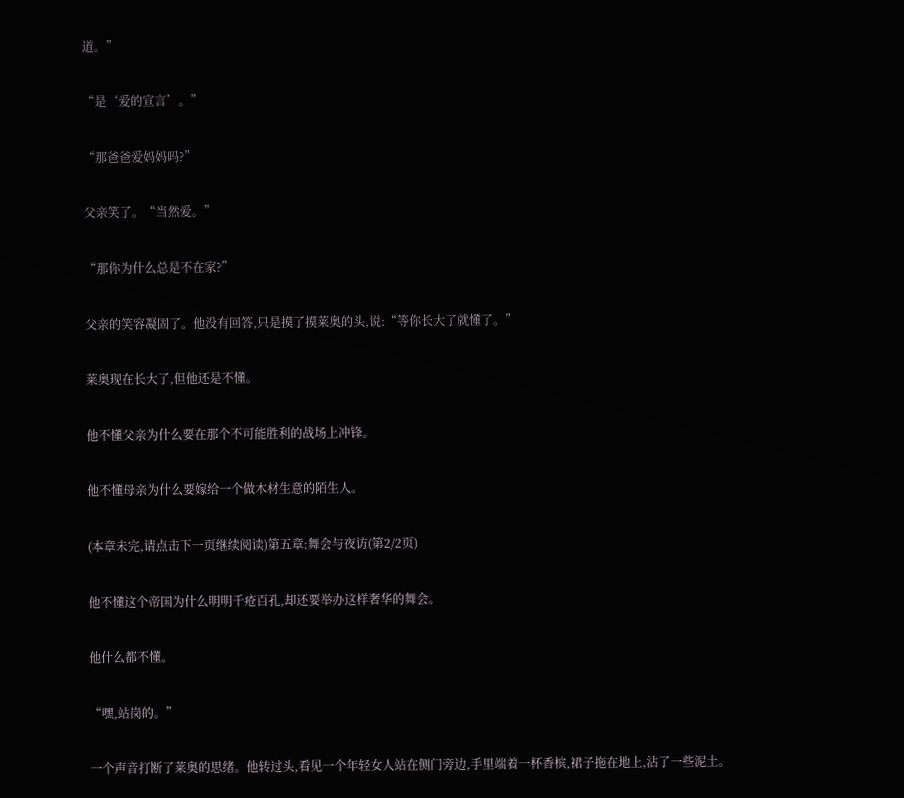道。”

“是‘爱的宣言’。”

“那爸爸爱妈妈吗?”

父亲笑了。“当然爱。”

“那你为什么总是不在家?”

父亲的笑容凝固了。他没有回答,只是摸了摸莱奥的头,说:“等你长大了就懂了。”

莱奥现在长大了,但他还是不懂。

他不懂父亲为什么要在那个不可能胜利的战场上冲锋。

他不懂母亲为什么要嫁给一个做木材生意的陌生人。

(本章未完,请点击下一页继续阅读)第五章:舞会与夜访(第2/2页)

他不懂这个帝国为什么明明千疮百孔,却还要举办这样奢华的舞会。

他什么都不懂。

“嘿,站岗的。”

一个声音打断了莱奥的思绪。他转过头,看见一个年轻女人站在侧门旁边,手里端着一杯香槟,裙子拖在地上,沾了一些泥土。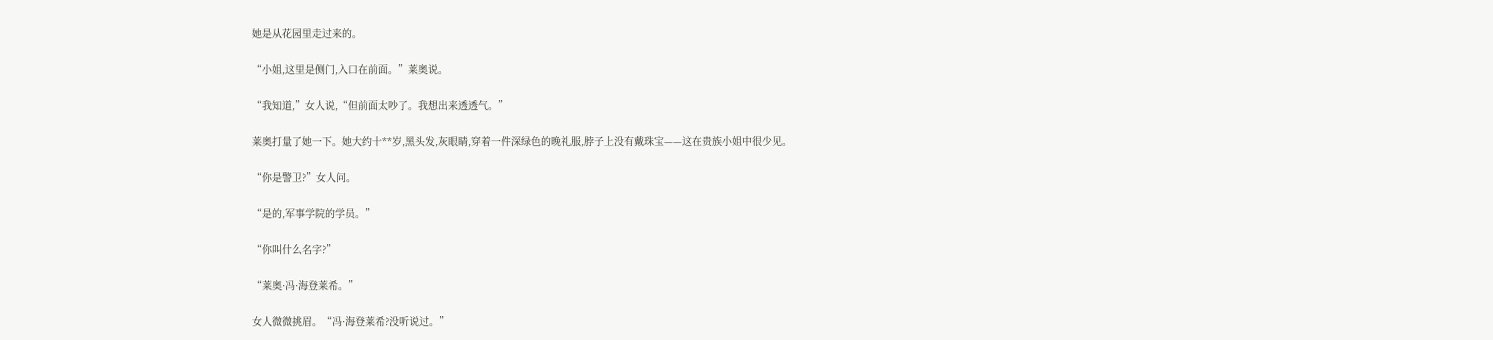她是从花园里走过来的。

“小姐,这里是侧门,入口在前面。”莱奥说。

“我知道,”女人说,“但前面太吵了。我想出来透透气。”

莱奥打量了她一下。她大约十**岁,黑头发,灰眼睛,穿着一件深绿色的晚礼服,脖子上没有戴珠宝——这在贵族小姐中很少见。

“你是警卫?”女人问。

“是的,军事学院的学员。”

“你叫什么名字?”

“莱奥·冯·海登莱希。”

女人微微挑眉。“冯·海登莱希?没听说过。”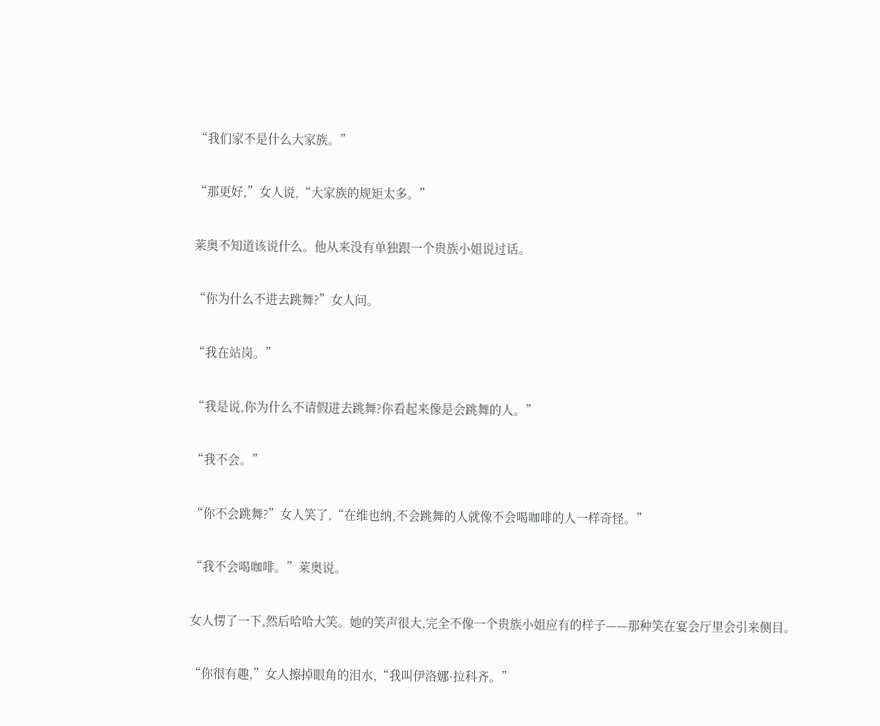“我们家不是什么大家族。”

“那更好,”女人说,“大家族的规矩太多。”

莱奥不知道该说什么。他从来没有单独跟一个贵族小姐说过话。

“你为什么不进去跳舞?”女人问。

“我在站岗。”

“我是说,你为什么不请假进去跳舞?你看起来像是会跳舞的人。”

“我不会。”

“你不会跳舞?”女人笑了,“在维也纳,不会跳舞的人就像不会喝咖啡的人一样奇怪。”

“我不会喝咖啡。”莱奥说。

女人愣了一下,然后哈哈大笑。她的笑声很大,完全不像一个贵族小姐应有的样子——那种笑在宴会厅里会引来侧目。

“你很有趣,”女人擦掉眼角的泪水,“我叫伊洛娜·拉科齐。”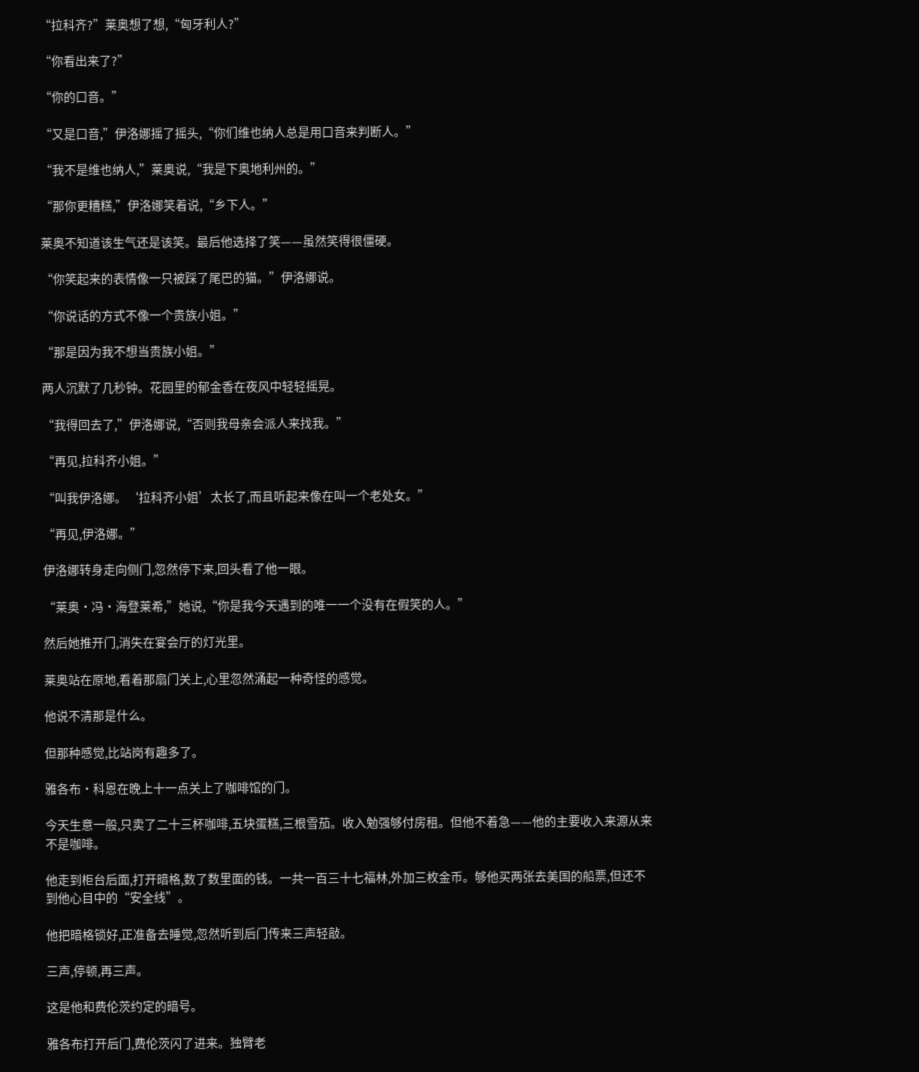“拉科齐?”莱奥想了想,“匈牙利人?”

“你看出来了?”

“你的口音。”

“又是口音,”伊洛娜摇了摇头,“你们维也纳人总是用口音来判断人。”

“我不是维也纳人,”莱奥说,“我是下奥地利州的。”

“那你更糟糕,”伊洛娜笑着说,“乡下人。”

莱奥不知道该生气还是该笑。最后他选择了笑——虽然笑得很僵硬。

“你笑起来的表情像一只被踩了尾巴的猫。”伊洛娜说。

“你说话的方式不像一个贵族小姐。”

“那是因为我不想当贵族小姐。”

两人沉默了几秒钟。花园里的郁金香在夜风中轻轻摇晃。

“我得回去了,”伊洛娜说,“否则我母亲会派人来找我。”

“再见,拉科齐小姐。”

“叫我伊洛娜。‘拉科齐小姐’太长了,而且听起来像在叫一个老处女。”

“再见,伊洛娜。”

伊洛娜转身走向侧门,忽然停下来,回头看了他一眼。

“莱奥·冯·海登莱希,”她说,“你是我今天遇到的唯一一个没有在假笑的人。”

然后她推开门,消失在宴会厅的灯光里。

莱奥站在原地,看着那扇门关上,心里忽然涌起一种奇怪的感觉。

他说不清那是什么。

但那种感觉,比站岗有趣多了。

雅各布·科恩在晚上十一点关上了咖啡馆的门。

今天生意一般,只卖了二十三杯咖啡,五块蛋糕,三根雪茄。收入勉强够付房租。但他不着急——他的主要收入来源从来不是咖啡。

他走到柜台后面,打开暗格,数了数里面的钱。一共一百三十七福林,外加三枚金币。够他买两张去美国的船票,但还不到他心目中的“安全线”。

他把暗格锁好,正准备去睡觉,忽然听到后门传来三声轻敲。

三声,停顿,再三声。

这是他和费伦茨约定的暗号。

雅各布打开后门,费伦茨闪了进来。独臂老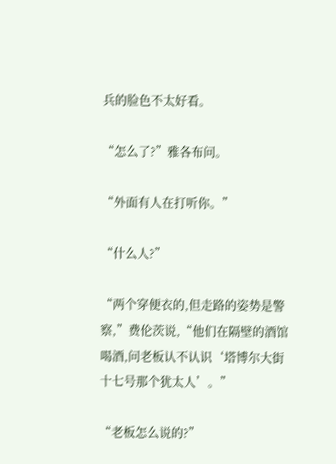兵的脸色不太好看。

“怎么了?”雅各布问。

“外面有人在打听你。”

“什么人?”

“两个穿便衣的,但走路的姿势是警察,”费伦茨说,“他们在隔壁的酒馆喝酒,问老板认不认识‘塔博尔大街十七号那个犹太人’。”

“老板怎么说的?”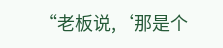“老板说,‘那是个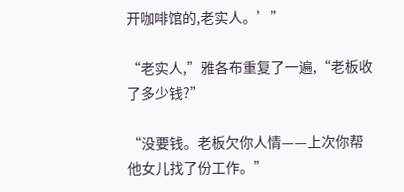开咖啡馆的,老实人。’”

“老实人,”雅各布重复了一遍,“老板收了多少钱?”

“没要钱。老板欠你人情——上次你帮他女儿找了份工作。”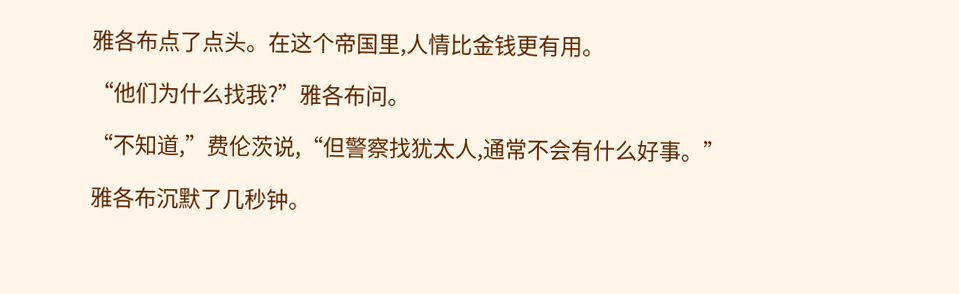雅各布点了点头。在这个帝国里,人情比金钱更有用。

“他们为什么找我?”雅各布问。

“不知道,”费伦茨说,“但警察找犹太人,通常不会有什么好事。”

雅各布沉默了几秒钟。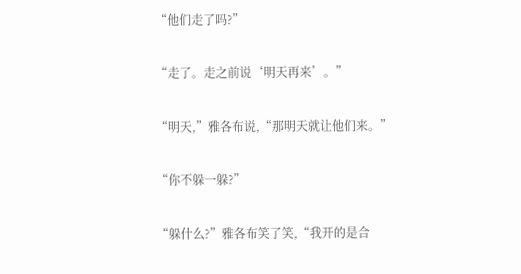“他们走了吗?”

“走了。走之前说‘明天再来’。”

“明天,”雅各布说,“那明天就让他们来。”

“你不躲一躲?”

“躲什么?”雅各布笑了笑,“我开的是合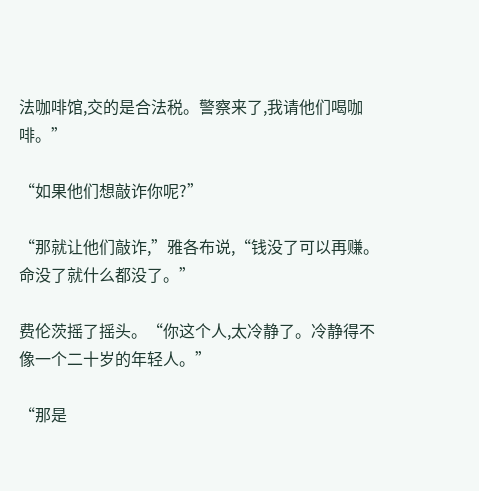法咖啡馆,交的是合法税。警察来了,我请他们喝咖啡。”

“如果他们想敲诈你呢?”

“那就让他们敲诈,”雅各布说,“钱没了可以再赚。命没了就什么都没了。”

费伦茨摇了摇头。“你这个人,太冷静了。冷静得不像一个二十岁的年轻人。”

“那是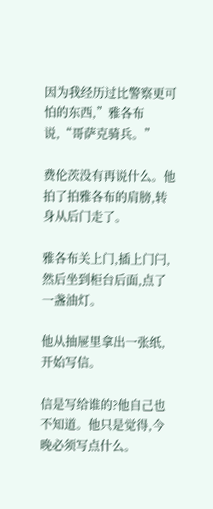因为我经历过比警察更可怕的东西,”雅各布说,“哥萨克骑兵。”

费伦茨没有再说什么。他拍了拍雅各布的肩膀,转身从后门走了。

雅各布关上门,插上门闩,然后坐到柜台后面,点了一盏油灯。

他从抽屉里拿出一张纸,开始写信。

信是写给谁的?他自己也不知道。他只是觉得,今晚必须写点什么。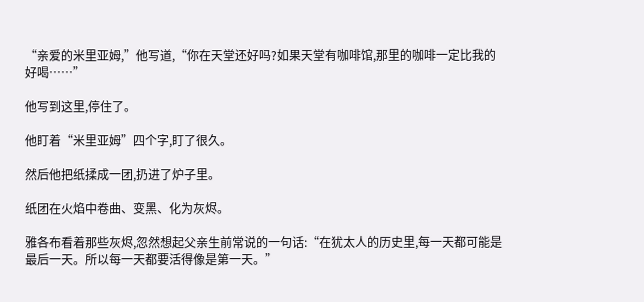“亲爱的米里亚姆,”他写道,“你在天堂还好吗?如果天堂有咖啡馆,那里的咖啡一定比我的好喝……”

他写到这里,停住了。

他盯着“米里亚姆”四个字,盯了很久。

然后他把纸揉成一团,扔进了炉子里。

纸团在火焰中卷曲、变黑、化为灰烬。

雅各布看着那些灰烬,忽然想起父亲生前常说的一句话:“在犹太人的历史里,每一天都可能是最后一天。所以每一天都要活得像是第一天。”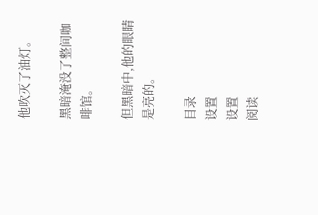他吹灭了油灯。

黑暗淹没了整间咖啡馆。

但黑暗中,他的眼睛是亮的。

目录
设置
设置
阅读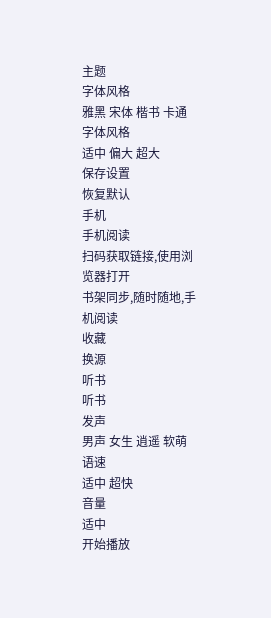主题
字体风格
雅黑 宋体 楷书 卡通
字体风格
适中 偏大 超大
保存设置
恢复默认
手机
手机阅读
扫码获取链接,使用浏览器打开
书架同步,随时随地,手机阅读
收藏
换源
听书
听书
发声
男声 女生 逍遥 软萌
语速
适中 超快
音量
适中
开始播放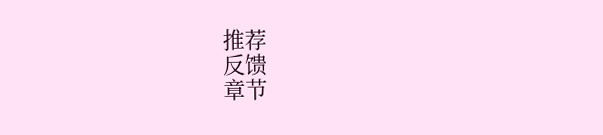推荐
反馈
章节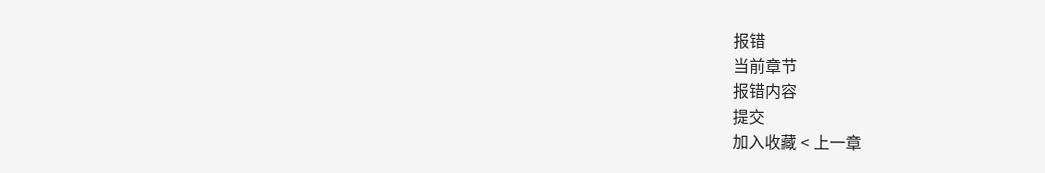报错
当前章节
报错内容
提交
加入收藏 < 上一章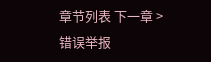章节列表 下一章 > 错误举报